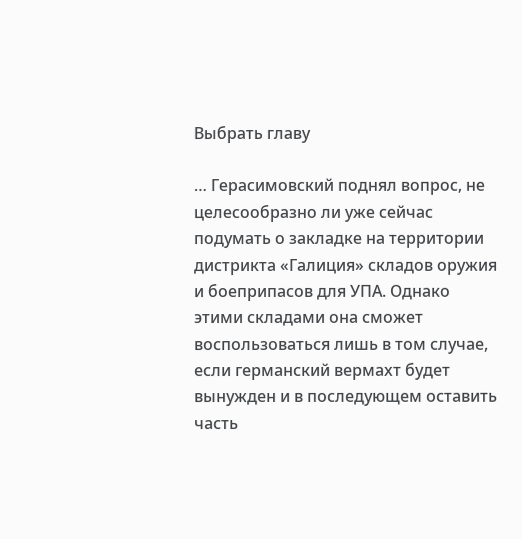Выбрать главу

… Герасимовский поднял вопрос, не целесообразно ли уже сейчас подумать о закладке на территории дистрикта «Галиция» складов оружия и боеприпасов для УПА. Однако этими складами она сможет воспользоваться лишь в том случае, если германский вермахт будет вынужден и в последующем оставить часть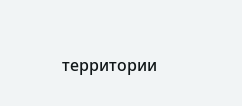территории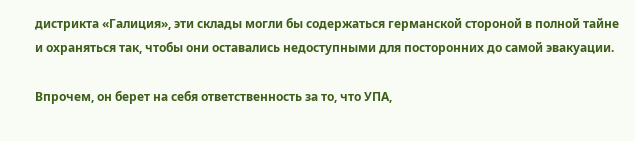дистрикта «Галиция», эти склады могли бы содержаться германской стороной в полной тайне и охраняться так, чтобы они оставались недоступными для посторонних до самой эвакуации.

Впрочем, он берет на себя ответственность за то, что УПА,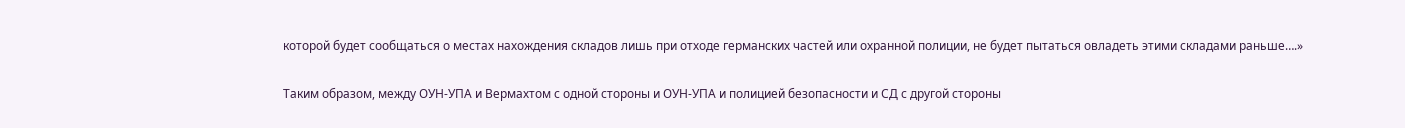которой будет сообщаться о местах нахождения складов лишь при отходе германских частей или охранной полиции, не будет пытаться овладеть этими складами раньше….»

Таким образом, между ОУН-УПА и Вермахтом с одной стороны и ОУН-УПА и полицией безопасности и СД с другой стороны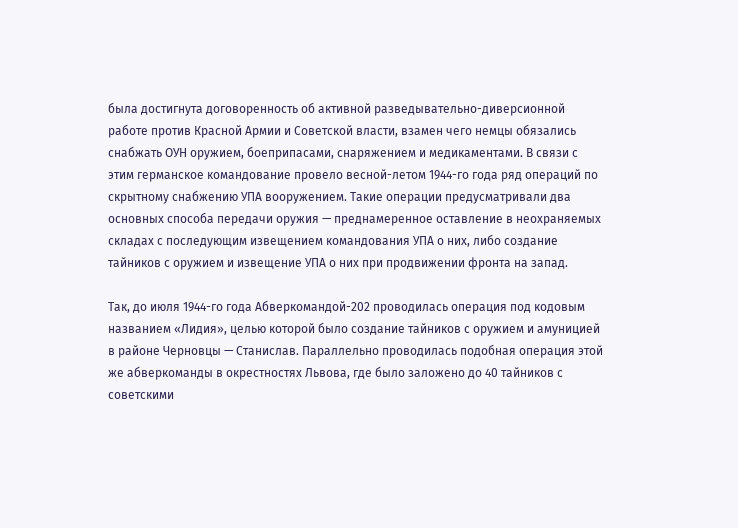была достигнута договоренность об активной разведывательно-диверсионной работе против Красной Армии и Советской власти, взамен чего немцы обязались снабжать ОУН оружием, боеприпасами, снаряжением и медикаментами. В связи с этим германское командование провело весной-летом 1944-го года ряд операций по скрытному снабжению УПА вооружением. Такие операции предусматривали два основных способа передачи оружия — преднамеренное оставление в неохраняемых складах с последующим извещением командования УПА о них, либо создание тайников с оружием и извещение УПА о них при продвижении фронта на запад.

Так, до июля 1944-го года Абверкомандой-202 проводилась операция под кодовым названием «Лидия», целью которой было создание тайников с оружием и амуницией в районе Черновцы — Станислав. Параллельно проводилась подобная операция этой же абверкоманды в окрестностях Львова, где было заложено до 40 тайников с советскими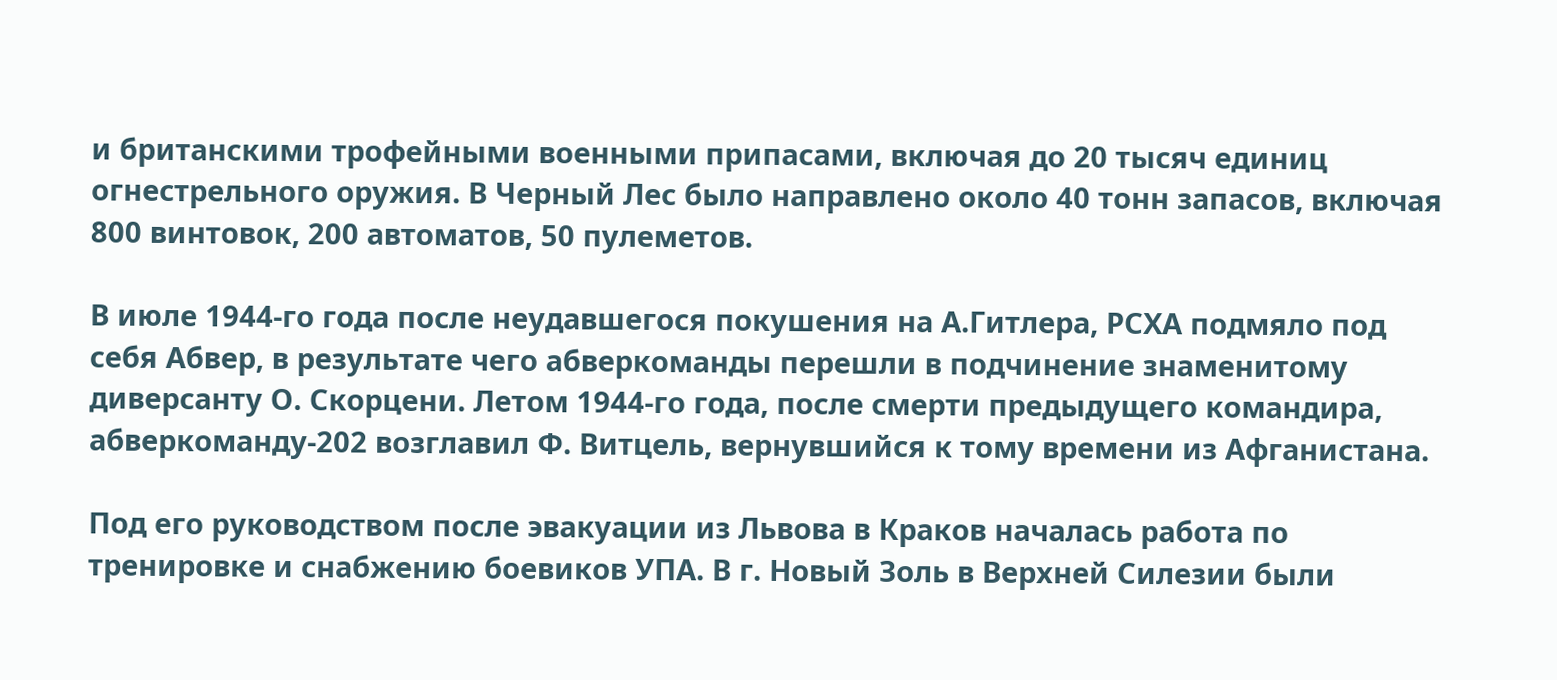и британскими трофейными военными припасами, включая до 20 тысяч единиц огнестрельного оружия. В Черный Лес было направлено около 40 тонн запасов, включая 800 винтовок, 200 автоматов, 50 пулеметов.

В июле 1944-го года после неудавшегося покушения на А.Гитлера, РСХА подмяло под себя Абвер, в результате чего абверкоманды перешли в подчинение знаменитому диверсанту О. Скорцени. Летом 1944-го года, после смерти предыдущего командира, абверкоманду-202 возглавил Ф. Витцель, вернувшийся к тому времени из Афганистана.

Под его руководством после эвакуации из Львова в Краков началась работа по тренировке и снабжению боевиков УПА. В г. Новый Золь в Верхней Силезии были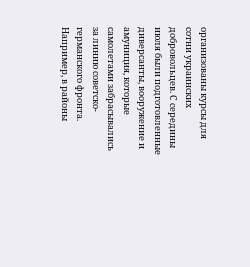организованы курсы для сотни украинских добровольцев. С середины июля были подготовленные диверсанты, вооружение и амуниция, которые самолетами забрасывались за линию советско-германского фронта. Например, в районы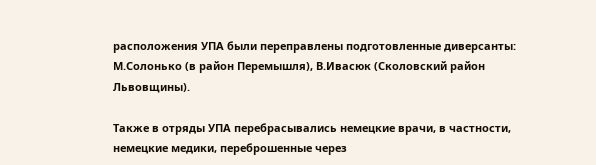расположения УПА были переправлены подготовленные диверсанты: М.Солонько (в район Перемышля), В.Ивасюк (Сколовский район Львовщины).

Также в отряды УПА перебрасывались немецкие врачи, в частности, немецкие медики, переброшенные через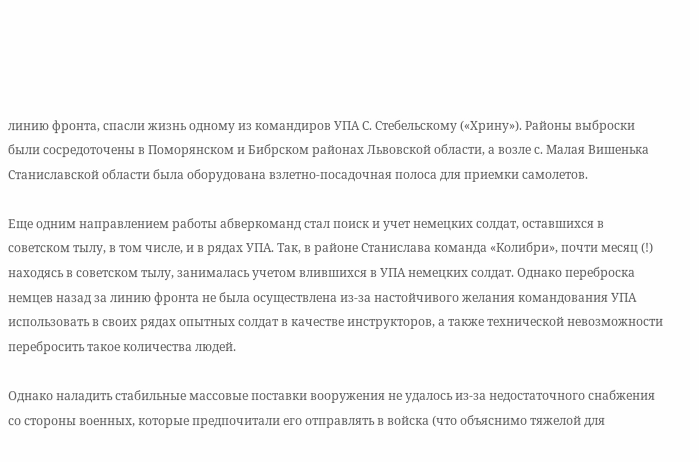линию фронта, спасли жизнь одному из командиров УПА С. Стебельскому («Хрину»). Районы выброски были сосредоточены в Поморянском и Бибрском районах Львовской области, а возле с. Малая Вишенька Станиславской области была оборудована взлетно-посадочная полоса для приемки самолетов.

Еще одним направлением работы абверкоманд стал поиск и учет немецких солдат, оставшихся в советском тылу, в том числе, и в рядах УПА. Так, в районе Станислава команда «Колибри», почти месяц (!) находясь в советском тылу, занималась учетом влившихся в УПА немецких солдат. Однако переброска немцев назад за линию фронта не была осуществлена из-за настойчивого желания командования УПА использовать в своих рядах опытных солдат в качестве инструкторов, а также технической невозможности перебросить такое количества людей.

Однако наладить стабильные массовые поставки вооружения не удалось из-за недостаточного снабжения со стороны военных, которые предпочитали его отправлять в войска (что объяснимо тяжелой для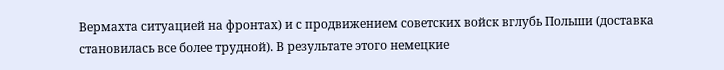Вермахта ситуацией на фронтах) и с продвижением советских войск вглубь Польши (доставка становилась все более трудной). В результате этого немецкие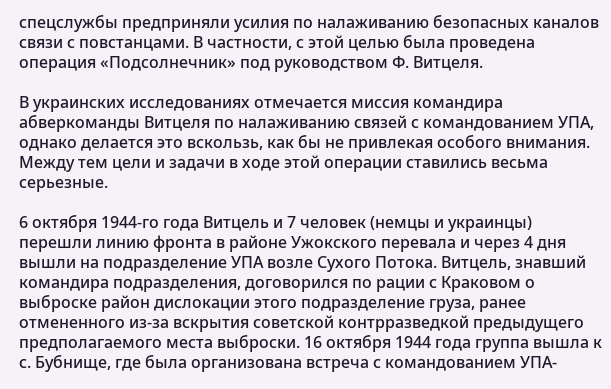спецслужбы предприняли усилия по налаживанию безопасных каналов связи с повстанцами. В частности, с этой целью была проведена операция «Подсолнечник» под руководством Ф. Витцеля.

В украинских исследованиях отмечается миссия командира абверкоманды Витцеля по налаживанию связей с командованием УПА, однако делается это вскользь, как бы не привлекая особого внимания. Между тем цели и задачи в ходе этой операции ставились весьма серьезные.

6 октября 1944-го года Витцель и 7 человек (немцы и украинцы) перешли линию фронта в районе Ужокского перевала и через 4 дня вышли на подразделение УПА возле Сухого Потока. Витцель, знавший командира подразделения, договорился по рации с Краковом о выброске район дислокации этого подразделение груза, ранее отмененного из-за вскрытия советской контрразведкой предыдущего предполагаемого места выброски. 16 октября 1944 года группа вышла к с. Бубнище, где была организована встреча с командованием УПА-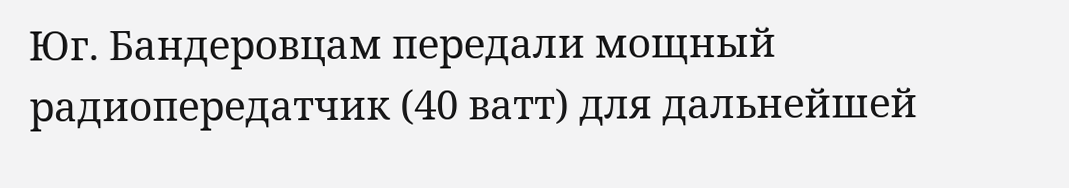Юг. Бандеровцам передали мощный радиопередатчик (40 ватт) для дальнейшей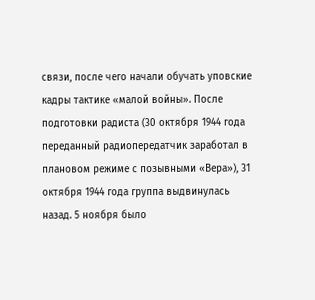связи, после чего начали обучать уповские кадры тактике «малой войны». После подготовки радиста (30 октября 1944 года переданный радиопередатчик заработал в плановом режиме с позывными «Вера»), 31 октября 1944 года группа выдвинулась назад. 5 ноября было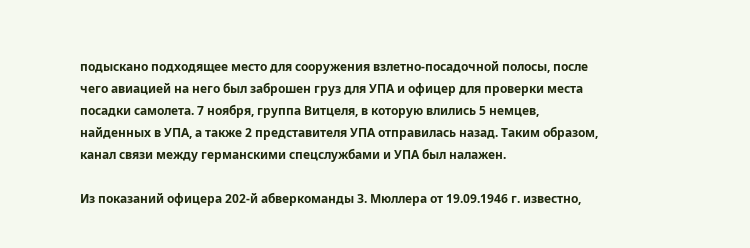подыскано подходящее место для сооружения взлетно-посадочной полосы, после чего авиацией на него был заброшен груз для УПА и офицер для проверки места посадки самолета. 7 ноября, группа Витцеля, в которую влились 5 немцев, найденных в УПА, а также 2 представителя УПА отправилась назад. Таким образом, канал связи между германскими спецслужбами и УПА был налажен.

Из показаний офицера 202-й абверкоманды З. Мюллера от 19.09.1946 г. известно,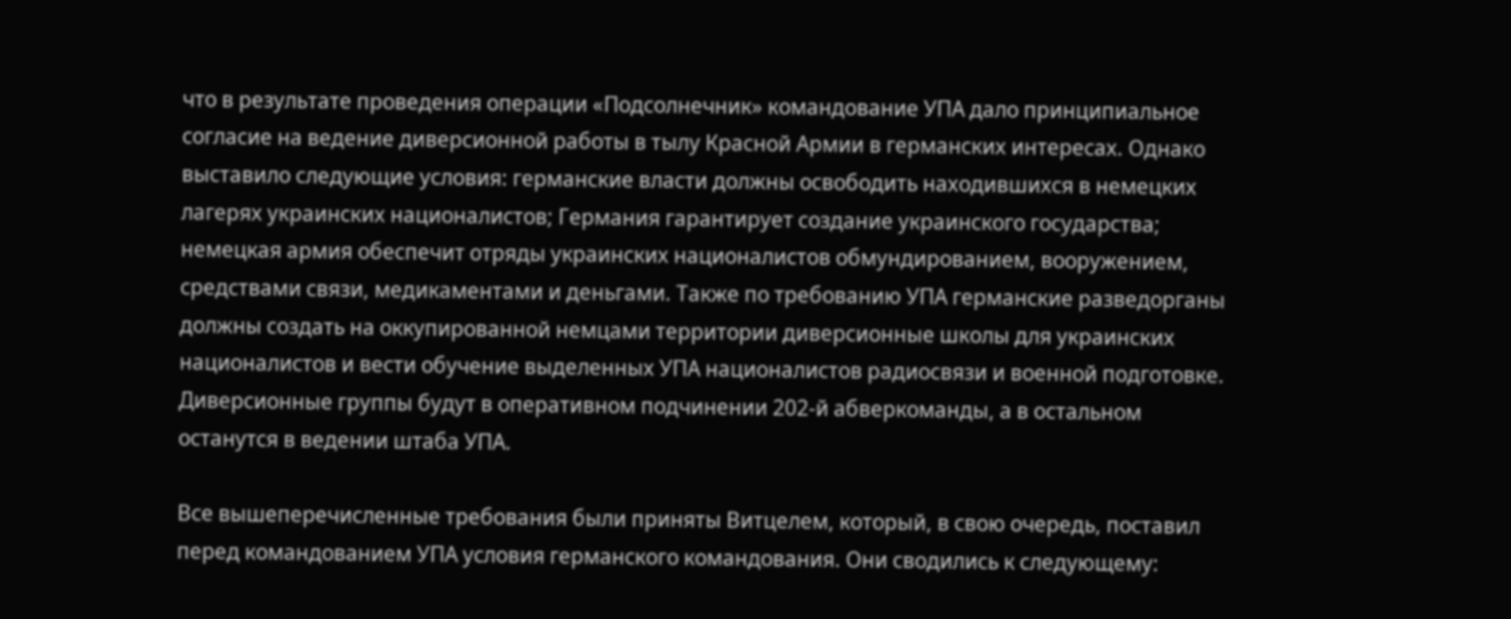что в результате проведения операции «Подсолнечник» командование УПА дало принципиальное согласие на ведение диверсионной работы в тылу Красной Армии в германских интересах. Однако выставило следующие условия: германские власти должны освободить находившихся в немецких лагерях украинских националистов; Германия гарантирует создание украинского государства; немецкая армия обеспечит отряды украинских националистов обмундированием, вооружением, средствами связи, медикаментами и деньгами. Также по требованию УПА германские разведорганы должны создать на оккупированной немцами территории диверсионные школы для украинских националистов и вести обучение выделенных УПА националистов радиосвязи и военной подготовке. Диверсионные группы будут в оперативном подчинении 202-й абверкоманды, а в остальном останутся в ведении штаба УПА.

Все вышеперечисленные требования были приняты Витцелем, который, в свою очередь, поставил перед командованием УПА условия германского командования. Они сводились к следующему: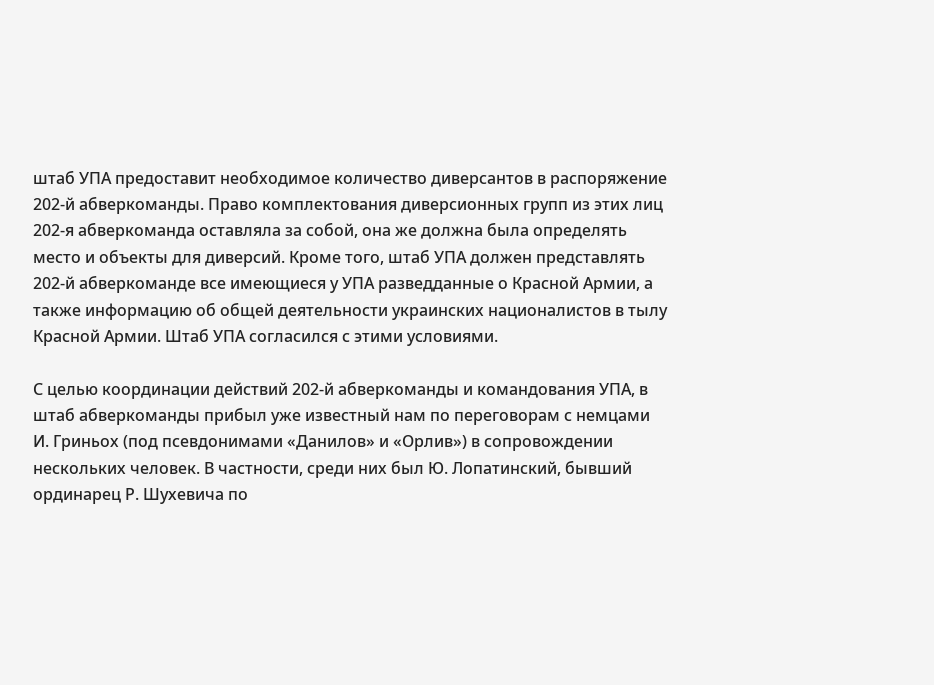штаб УПА предоставит необходимое количество диверсантов в распоряжение 202-й абверкоманды. Право комплектования диверсионных групп из этих лиц 202-я абверкоманда оставляла за собой, она же должна была определять место и объекты для диверсий. Кроме того, штаб УПА должен представлять 202-й абверкоманде все имеющиеся у УПА разведданные о Красной Армии, а также информацию об общей деятельности украинских националистов в тылу Красной Армии. Штаб УПА согласился с этими условиями.

С целью координации действий 202-й абверкоманды и командования УПА, в штаб абверкоманды прибыл уже известный нам по переговорам с немцами И. Гриньох (под псевдонимами «Данилов» и «Орлив») в сопровождении нескольких человек. В частности, среди них был Ю. Лопатинский, бывший ординарец Р. Шухевича по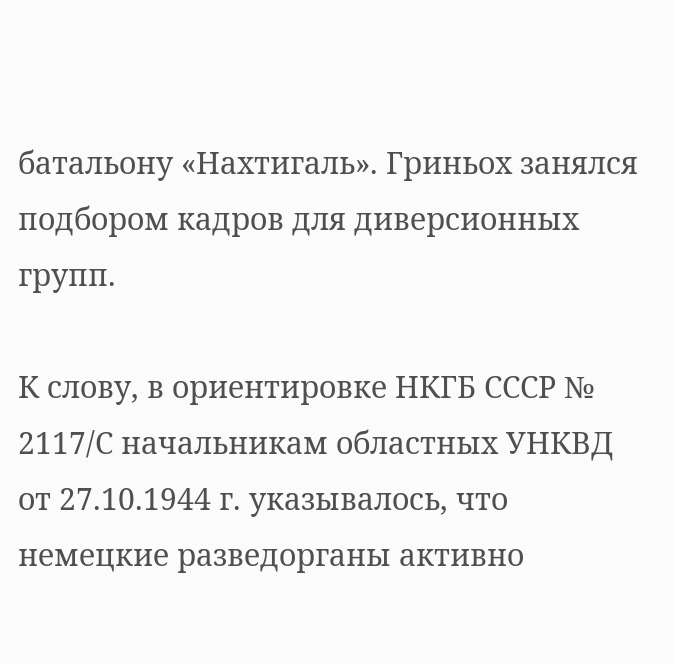батальону «Нахтигаль». Гриньох занялся подбором кадров для диверсионных групп.

К слову, в ориентировке НКГБ СССР № 2117/С начальникам областных УНКВД от 27.10.1944 г. указывалось, что немецкие разведорганы активно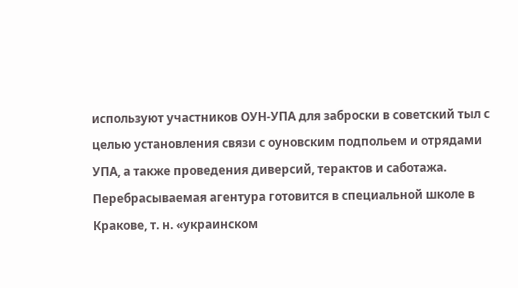используют участников ОУН-УПА для заброски в советский тыл с целью установления связи с оуновским подпольем и отрядами УПА, а также проведения диверсий, терактов и саботажа. Перебрасываемая агентура готовится в специальной школе в Кракове, т. н. «украинском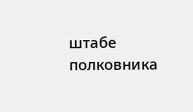штабе полковника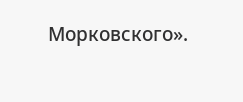Морковского».